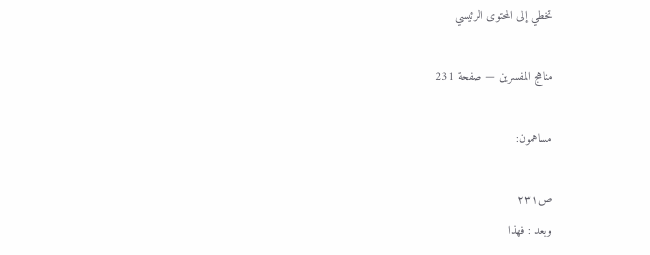تخطي إلى المحتوى الرئيسي

مناهج المفسرين — صفحة 231

مساهمون:

ص٢٣١
وبعد : فهذا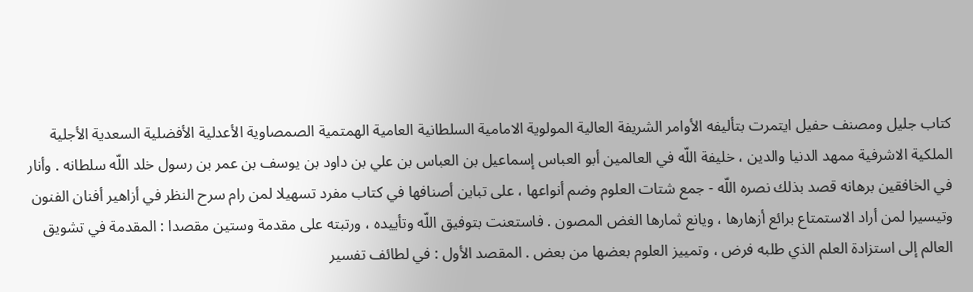كتاب جليل ومصنف حفيل ايتمرت بتأليفه الأوامر الشريفة العالية المولوية الامامية السلطانية العامية الهمتمية الصمصاوية الأعدلية الأفضلية السعدية الأجلية الملكية الاشرفية ممهد الدنيا والدين ، خليفة اللّه في العالمين أبو العباس إسماعيل بن العباس بن علي بن داود بن يوسف بن عمر بن رسول خلد اللّه سلطانه . وأنار في الخافقين برهانه قصد بذلك نصره اللّه - جمع شتات العلوم وضم أنواعها ، على تباين أصنافها في كتاب مفرد تسهيلا لمن رام سرح النظر في أزاهير أفنان الفنون وتيسيرا لمن أراد الاستمتاع برائع أزهارها ، ويانع ثمارها الغض المصون . فاستعنت بتوفيق اللّه وتأييده ، ورتبته على مقدمة وستين مقصدا : المقدمة في تشويق العالم إلى استزادة العلم الذي طلبه فرض ، وتمييز العلوم بعضها من بعض . المقصد الأول : في لطائف تفسير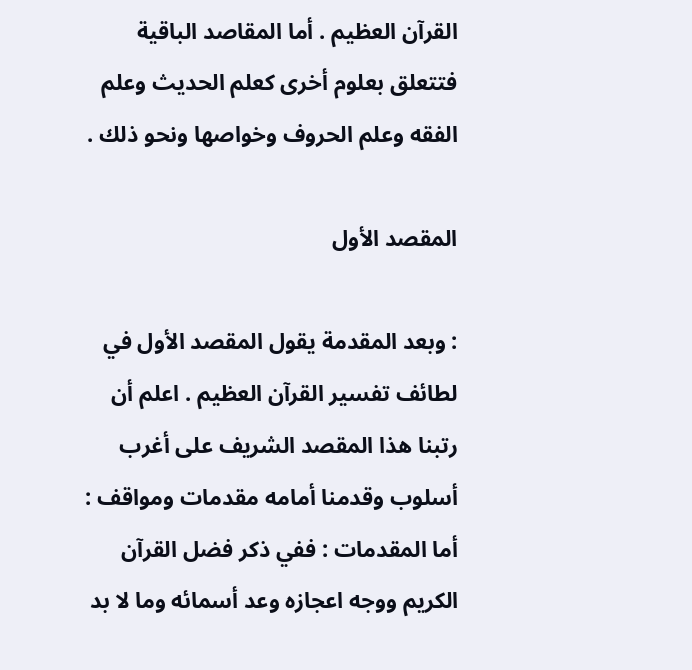القرآن العظيم . أما المقاصد الباقية فتتعلق بعلوم أخرى كعلم الحديث وعلم الفقه وعلم الحروف وخواصها ونحو ذلك .

المقصد الأول

: وبعد المقدمة يقول المقصد الأول في لطائف تفسير القرآن العظيم . اعلم أن رتبنا هذا المقصد الشريف على أغرب أسلوب وقدمنا أمامه مقدمات ومواقف : أما المقدمات : ففي ذكر فضل القرآن الكريم ووجه اعجازه وعد أسمائه وما لا بد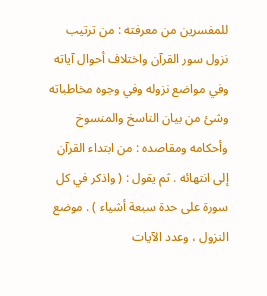للمفسرين من معرفته : من ترتيب نزول سور القرآن واختلاف أحوال آياته وفي مواضع نزوله وفي وجوه مخاطباته وشئ من بيان الناسخ والمنسوخ وأحكامه ومقاصده : من ابتداء القرآن إلى انتهائه . ثم يقول : ( واذكر في كل سورة على حدة سبعة أشياء ) . موضع النزول ، وعدد الآيات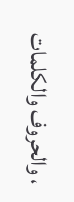، والحروف والكلمات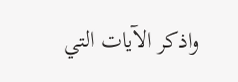واذكر الآيات التي